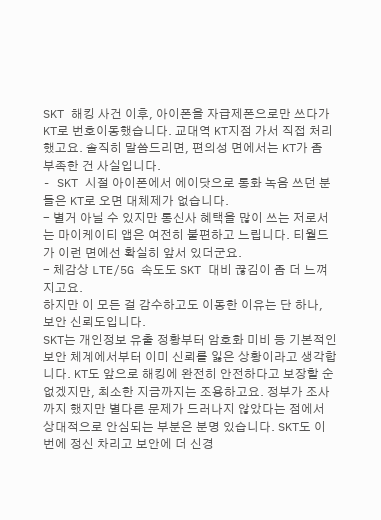SKT 해킹 사건 이후, 아이폰을 자급제폰으로만 쓰다가 KT로 번호이동했습니다. 교대역 KT지점 가서 직접 처리했고요. 솔직히 말씀드리면, 편의성 면에서는 KT가 좀 부족한 건 사실입니다.
- SKT 시절 아이폰에서 에이닷으로 통화 녹음 쓰던 분들은 KT로 오면 대체제가 없습니다.
- 별거 아닐 수 있지만 통신사 혜택을 많이 쓰는 저로서는 마이케이티 앱은 여전히 불편하고 느립니다. 티월드가 이런 면에선 확실히 앞서 있더군요.
- 체감상 LTE/5G 속도도 SKT 대비 끊김이 좀 더 느껴지고요.
하지만 이 모든 걸 감수하고도 이동한 이유는 단 하나, 보안 신뢰도입니다.
SKT는 개인정보 유출 정황부터 암호화 미비 등 기본적인 보안 체계에서부터 이미 신뢰를 잃은 상황이라고 생각합니다. KT도 앞으로 해킹에 완전히 안전하다고 보장할 순 없겠지만, 최소한 지금까지는 조용하고요. 정부가 조사까지 했지만 별다른 문제가 드러나지 않았다는 점에서 상대적으로 안심되는 부분은 분명 있습니다. SKT도 이번에 정신 차리고 보안에 더 신경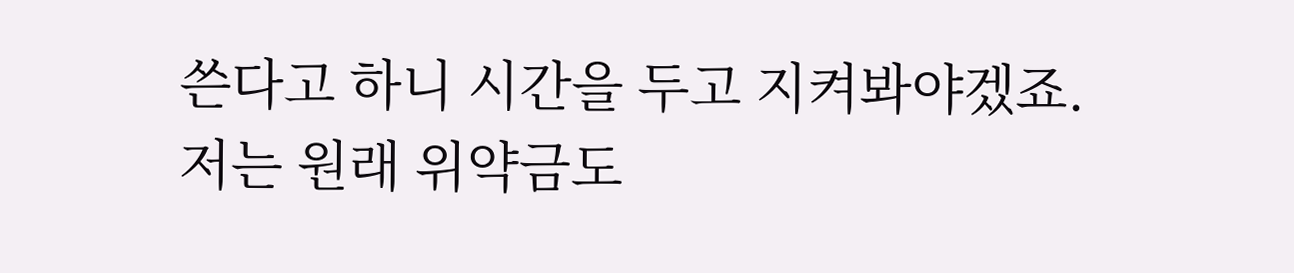쓴다고 하니 시간을 두고 지켜봐야겠죠.
저는 원래 위약금도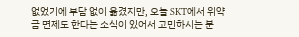없었기에 부담 없이 옮겼지만, 오늘 SKT에서 위약금 면제도 한다는 소식이 있어서 고민하시는 분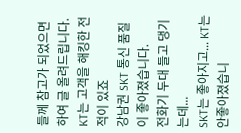들께 참고가 되었으면 하여 글 올려드립니다.
KT는 고객을 해킹한 전적이 있죠
강남권 SKT 통신 품질이 좋아졌습니다.
전화기 두대 들고 댕기는데...
SKT는 좋아지고... KT는 안좋아졌습니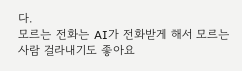다.
모르는 전화는 AI가 전화받게 해서 모르는 사람 걸라내기도 좋아요